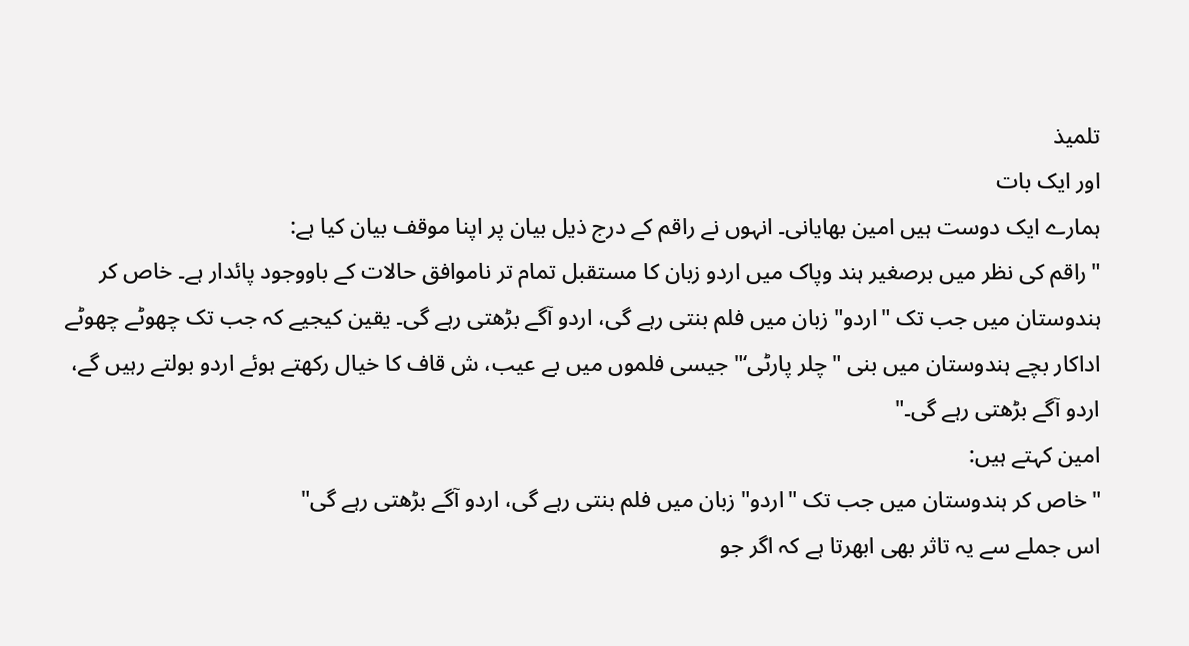تلمیذ
اور ایک بات
ہمارے ایک دوست ہیں امین بھایانی۔ انہوں نے راقم کے درج ذیل بیان پر اپنا موقف بیان کیا ہے:
"راقم کی نظر میں برصغیر ہند وپاک میں اردو زبان کا مستقبل تمام تر ناموافق حالات کے باووجود پائدار ہے۔ خاص کر ہندوستان میں جب تک "اردو" زبان میں فلم بنتی رہے گی، اردو آگے بڑھتی رہے گی۔ یقین کیجیے کہ جب تک چھوٹے چھوٹے اداکار بچے ہندوستان میں بنی "چلر پارٹی‘" جیسی فلموں میں بے عیب، ش قاف کا خیال رکھتے ہوئے اردو بولتے رہیں گے، اردو آگے بڑھتی رہے گی۔"
امین کہتے ہیں:
"خاص کر ہندوستان میں جب تک "اردو" زبان میں فلم بنتی رہے گی، اردو آگے بڑھتی رہے گی"
اس جملے سے یہ تاثر بھی ابھرتا ہے کہ اگر جو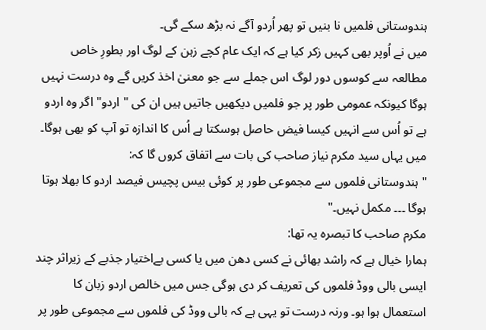ہندوستانی فلمیں نا بنیں تو پھر اُردو آگے نہ بڑھ سکے گی۔
میں نے اُوپر بھی کہیں زکر کیا ہے کہ ایک عام کچے زہن کے لوگ اور بطورِ خاص مطالعہ سے کوسوں دور لوگ اس جملے سے جو معنیٰ اخذ کریں گے وہ درست نہیں ہوگا کیونکہ عمومی طور پر جو فلمیں دیکھیں جاتیں ہیں ان کی "اردو" اگر وہ اردو ہے تو اُس سے انہیں کیسا فیض حاصل ہوسکتا ہے اُس کا اندازہ تو آپ کو بھی ہوگا۔ میں یہاں سید مکرم نیاز صاحب کی بات سے اتفاق کروں گا کہ:
"ہندوستانی فلموں سے مجموعی طور پر کوئی بیس پچیس فیصد اردو کا بھلا ہوتا ہوگا ۔۔۔ مکمل نہیں۔"
مکرم صاحب کا تبصرہ یہ تھا:
ہمارا خیال ہے کہ راشد بھائی نے کسی دھن میں یا کسی بےاختیار جذبے کے زیراثر چند ایسی بالی ووڈ فلموں کی تعریف کر دی ہوگی جس میں خالص اردو زبان کا استعمال ہوا ہو۔ ورنہ درست تو یہی ہے کہ بالی ووڈ کی فلموں سے مجموعی طور پر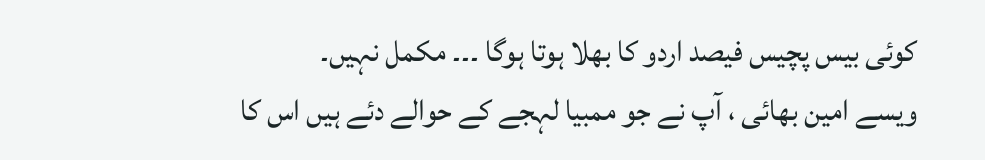کوئی بیس پچیس فیصد اردو کا بھلا ہوتا ہوگا ۔۔۔ مکمل نہیں۔
ویسے امین بھائی ، آپ نے جو ممبیا لہجے کے حوالے دئے ہیں اس کا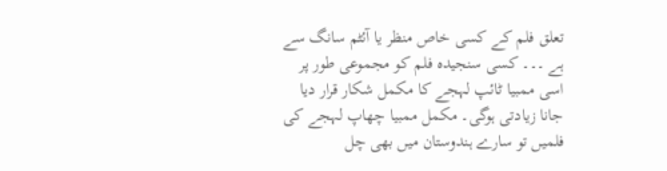تعلق فلم کے کسی خاص منظر یا آئٹم سانگ سے ہے ۔۔۔ کسی سنجیدہ فلم کو مجموعی طور پر اسی ممبیا ٹائپ لہجے کا مکمل شکار قرار دیا جانا زیادتی ہوگی۔ مکمل ممبیا چھاپ لہجے کی فلمیں تو سارے ہندوستان میں بھی چل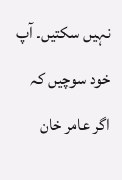نہیں سکتیں۔ آپ خود سوچیں کہ اگر عامر خان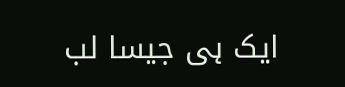ایک ہی جیسا لب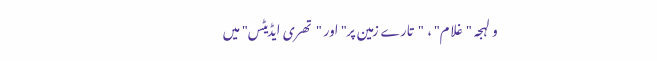و لہجہ "غلام" ، "تارے زمین پر" اور "تھری ایڈیٹس" میں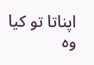اپناتا تو کیا وہ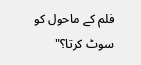فلم کے ماحول کو سوٹ کرتا؟"